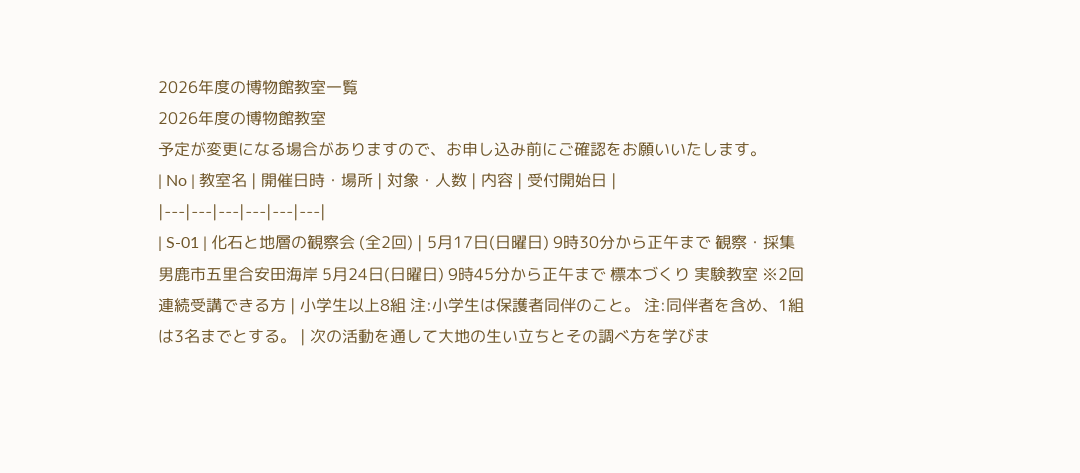2026年度の博物館教室一覧
2026年度の博物館教室
予定が変更になる場合がありますので、お申し込み前にご確認をお願いいたします。
| No | 教室名 | 開催日時・場所 | 対象・人数 | 内容 | 受付開始日 |
|---|---|---|---|---|---|
| S-01 | 化石と地層の観察会 (全2回) | 5月17日(日曜日) 9時30分から正午まで 観察・採集 男鹿市五里合安田海岸 5月24日(日曜日) 9時45分から正午まで 標本づくり 実験教室 ※2回連続受講できる方 | 小学生以上8組 注:小学生は保護者同伴のこと。 注:同伴者を含め、1組は3名までとする。 | 次の活動を通して大地の生い立ちとその調べ方を学びま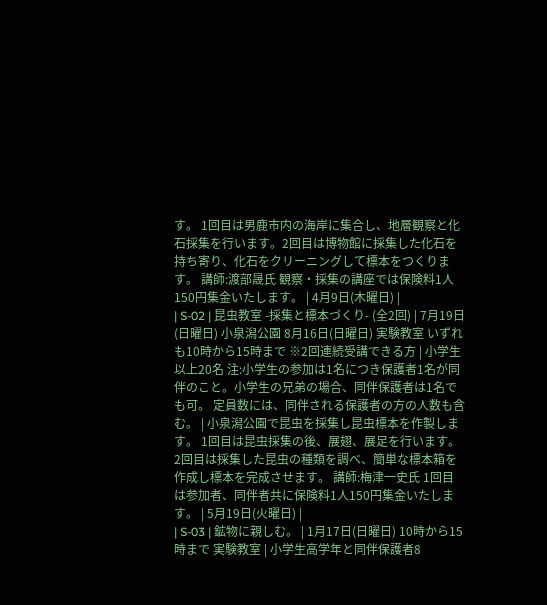す。 1回目は男鹿市内の海岸に集合し、地層観察と化石採集を行います。2回目は博物館に採集した化石を持ち寄り、化石をクリーニングして標本をつくります。 講師:渡部晟氏 観察・採集の講座では保険料1人150円集金いたします。 | 4月9日(木曜日) |
| S-02 | 昆虫教室 -採集と標本づくり- (全2回) | 7月19日(日曜日) 小泉潟公園 8月16日(日曜日) 実験教室 いずれも10時から15時まで ※2回連続受講できる方 | 小学生以上20名 注:小学生の参加は1名につき保護者1名が同伴のこと。小学生の兄弟の場合、同伴保護者は1名でも可。 定員数には、同伴される保護者の方の人数も含む。 | 小泉潟公園で昆虫を採集し昆虫標本を作製します。 1回目は昆虫採集の後、展翅、展足を行います。2回目は採集した昆虫の種類を調べ、簡単な標本箱を作成し標本を完成させます。 講師:梅津一史氏 1回目は参加者、同伴者共に保険料1人150円集金いたします。 | 5月19日(火曜日) |
| S-03 | 鉱物に親しむ。 | 1月17日(日曜日) 10時から15時まで 実験教室 | 小学生高学年と同伴保護者8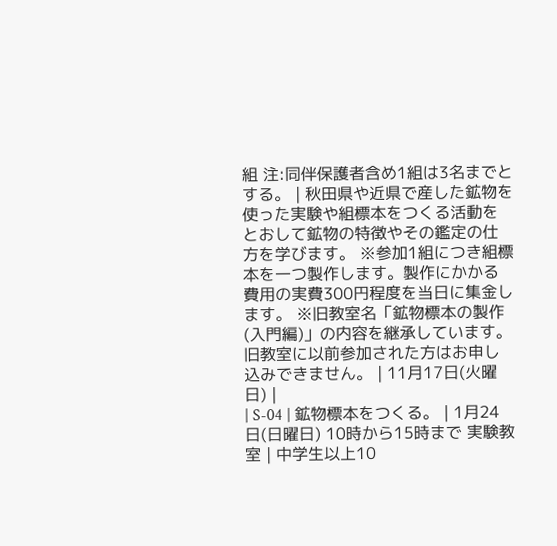組 注:同伴保護者含め1組は3名までとする。 | 秋田県や近県で産した鉱物を使った実験や組標本をつくる活動をとおして鉱物の特徴やその鑑定の仕方を学びます。 ※参加1組につき組標本を一つ製作します。製作にかかる費用の実費300円程度を当日に集金します。 ※旧教室名「鉱物標本の製作(入門編)」の内容を継承しています。旧教室に以前参加された方はお申し込みできません。 | 11月17日(火曜日) |
| S-04 | 鉱物標本をつくる。 | 1月24日(日曜日) 10時から15時まで 実験教室 | 中学生以上10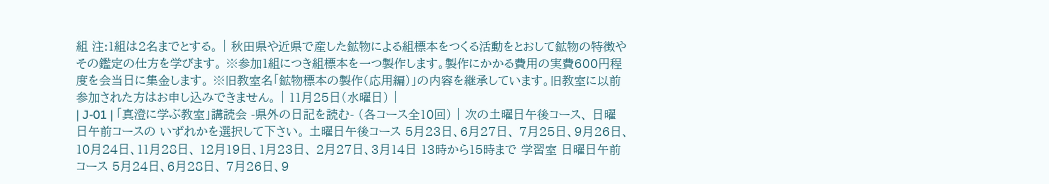組 注:1組は2名までとする。 | 秋田県や近県で産した鉱物による組標本をつくる活動をとおして鉱物の特徴やその鑑定の仕方を学びます。 ※参加1組につき組標本を一つ製作します。製作にかかる費用の実費600円程度を会当日に集金します。 ※旧教室名「鉱物標本の製作(応用編)」の内容を継承しています。旧教室に以前参加された方はお申し込みできません。 | 11月25日(水曜日) |
| J-01 | 「真澄に学ぶ教室」講読会 -県外の日記を読む- (各コース全10回) | 次の土曜日午後コース、 日曜日午前コースの いずれかを選択して下さい。 土曜日午後コース 5月23日、6月27日、 7月25日、9月26日、 10月24日、11月28日、 12月19日、1月23日、 2月27日、3月14日 13時から15時まで 学習室 日曜日午前コース 5月24日、6月28日、 7月26日、9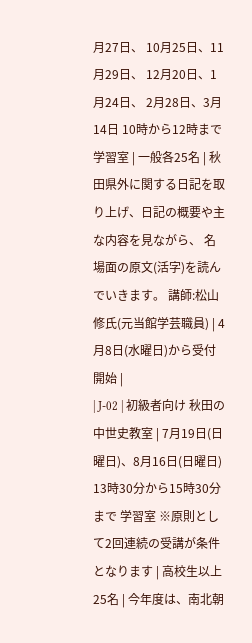月27日、 10月25日、11月29日、 12月20日、1月24日、 2月28日、3月14日 10時から12時まで 学習室 | 一般各25名 | 秋田県外に関する日記を取り上げ、日記の概要や主な内容を見ながら、 名場面の原文(活字)を読んでいきます。 講師:松山修氏(元当館学芸職員) | 4月8日(水曜日)から受付開始 |
| J-02 | 初級者向け 秋田の中世史教室 | 7月19日(日曜日)、8月16日(日曜日) 13時30分から15時30分まで 学習室 ※原則として2回連続の受講が条件となります | 高校生以上25名 | 今年度は、南北朝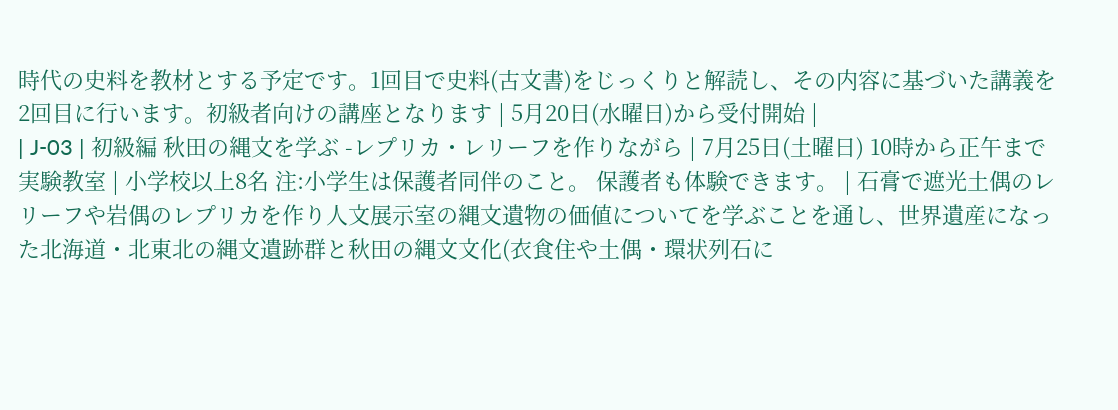時代の史料を教材とする予定です。1回目で史料(古文書)をじっくりと解読し、その内容に基づいた講義を2回目に行います。初級者向けの講座となります | 5月20日(水曜日)から受付開始 |
| J-03 | 初級編 秋田の縄文を学ぶ -レプリカ・レリーフを作りながら | 7月25日(土曜日) 10時から正午まで 実験教室 | 小学校以上8名 注:小学生は保護者同伴のこと。 保護者も体験できます。 | 石膏で遮光土偶のレリーフや岩偶のレプリカを作り人文展示室の縄文遺物の価値についてを学ぶことを通し、世界遺産になった北海道・北東北の縄文遺跡群と秋田の縄文文化(衣食住や土偶・環状列石に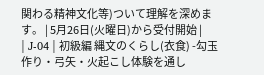関わる精神文化等)ついて理解を深めます。 | 5月26日(火曜日)から受付開始 |
| J-04 | 初級編 縄文のくらし(衣食) -勾玉作り・弓矢・火起こし体験を通し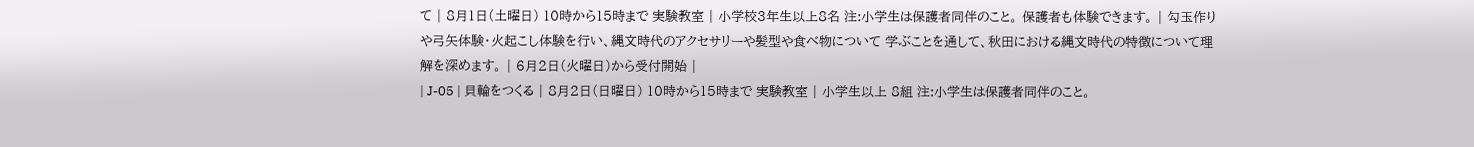て | 8月1日(土曜日) 10時から15時まで 実験教室 | 小学校3年生以上8名 注:小学生は保護者同伴のこと。 保護者も体験できます。 | 勾玉作りや弓矢体験・火起こし体験を行い、縄文時代のアクセサリーや髪型や食べ物について 学ぶことを通して、秋田における縄文時代の特徴について理解を深めます。 | 6月2日(火曜日)から受付開始 |
| J-05 | 貝輪をつくる | 8月2日(日曜日) 10時から15時まで 実験教室 | 小学生以上 8組 注:小学生は保護者同伴のこと。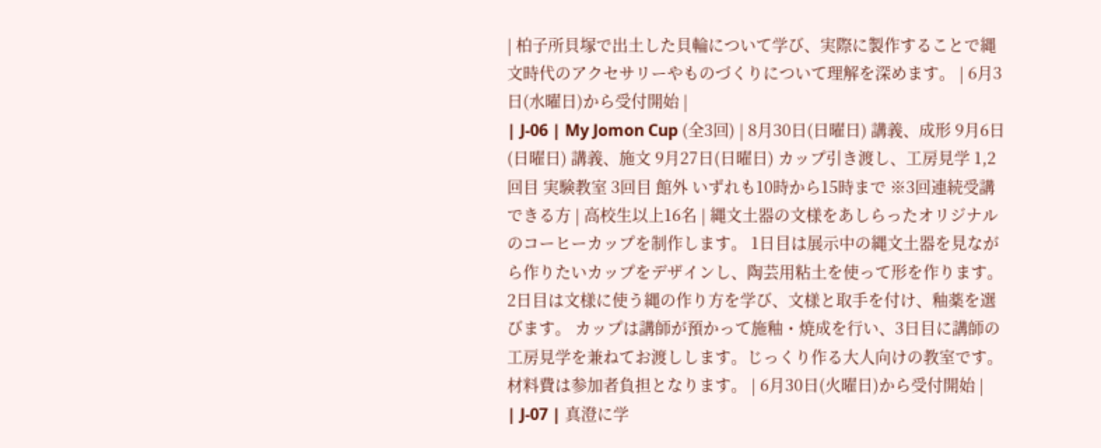| 柏子所貝塚で出土した貝輪について学び、実際に製作することで縄文時代のアクセサリーやものづくりについて理解を深めます。 | 6月3日(水曜日)から受付開始 |
| J-06 | My Jomon Cup (全3回) | 8月30日(日曜日) 講義、成形 9月6日(日曜日) 講義、施文 9月27日(日曜日) カップ引き渡し、工房見学 1,2回目 実験教室 3回目 館外 いずれも10時から15時まで ※3回連続受講できる方 | 高校生以上16名 | 縄文土器の文様をあしらったオリジナルのコーヒーカップを制作します。 1日目は展示中の縄文土器を見ながら作りたいカップをデザインし、陶芸用粘土を使って形を作ります。 2日目は文様に使う縄の作り方を学び、文様と取手を付け、釉薬を選びます。 カップは講師が預かって施釉・焼成を行い、3日目に講師の工房見学を兼ねてお渡しします。じっくり作る大人向けの教室です。 材料費は参加者負担となります。 | 6月30日(火曜日)から受付開始 |
| J-07 | 真澄に学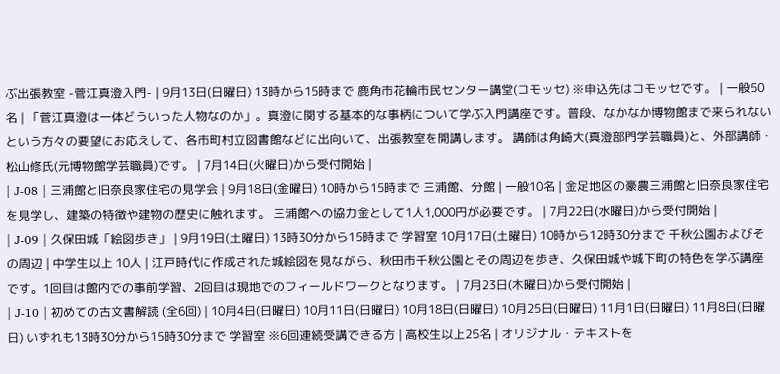ぶ出張教室 -菅江真澄入門- | 9月13日(日曜日) 13時から15時まで 鹿角市花輪市民センター講堂(コモッセ) ※申込先はコモッセです。 | 一般50名 | 「菅江真澄は一体どういった人物なのか」。真澄に関する基本的な事柄について学ぶ入門講座です。普段、なかなか博物館まで来られないという方々の要望にお応えして、各市町村立図書館などに出向いて、出張教室を開講します。 講師は角崎大(真澄部門学芸職員)と、外部講師・松山修氏(元博物館学芸職員)です。 | 7月14日(火曜日)から受付開始 |
| J-08 | 三浦館と旧奈良家住宅の見学会 | 9月18日(金曜日) 10時から15時まで 三浦館、分館 | 一般10名 | 金足地区の豪農三浦館と旧奈良家住宅を見学し、建築の特徴や建物の歴史に触れます。 三浦館への協力金として1人1,000円が必要です。 | 7月22日(水曜日)から受付開始 |
| J-09 | 久保田城「絵図歩き」 | 9月19日(土曜日) 13時30分から15時まで 学習室 10月17日(土曜日) 10時から12時30分まで 千秋公園およびその周辺 | 中学生以上 10人 | 江戸時代に作成された城絵図を見ながら、秋田市千秋公園とその周辺を歩き、久保田城や城下町の特色を学ぶ講座です。1回目は館内での事前学習、2回目は現地でのフィールドワークとなります。 | 7月23日(木曜日)から受付開始 |
| J-10 | 初めての古文書解読 (全6回) | 10月4日(日曜日) 10月11日(日曜日) 10月18日(日曜日) 10月25日(日曜日) 11月1日(日曜日) 11月8日(日曜日) いずれも13時30分から15時30分まで 学習室 ※6回連続受講できる方 | 高校生以上25名 | オリジナル・テキストを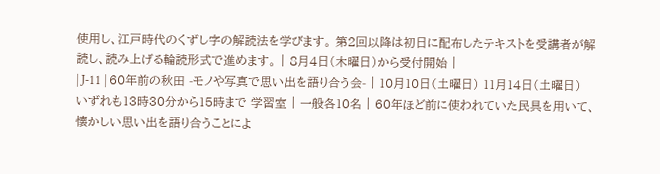使用し、江戸時代のくずし字の解読法を学びます。 第2回以降は初日に配布したテキストを受講者が解読し、読み上げる輪読形式で進めます。 | 8月4日(木曜日)から受付開始 |
| J-11 | 60年前の秋田 -モノや写真で思い出を語り合う会- | 10月10日(土曜日) 11月14日(土曜日) いずれも13時30分から15時まで 学習室 | 一般各10名 | 60年ほど前に使われていた民具を用いて、 懐かしい思い出を語り合うことによ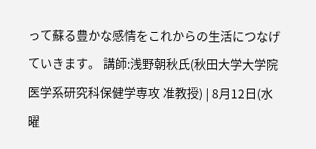って蘇る豊かな感情をこれからの生活につなげていきます。 講師:浅野朝秋氏(秋田大学大学院医学系研究科保健学専攻 准教授) | 8月12日(水曜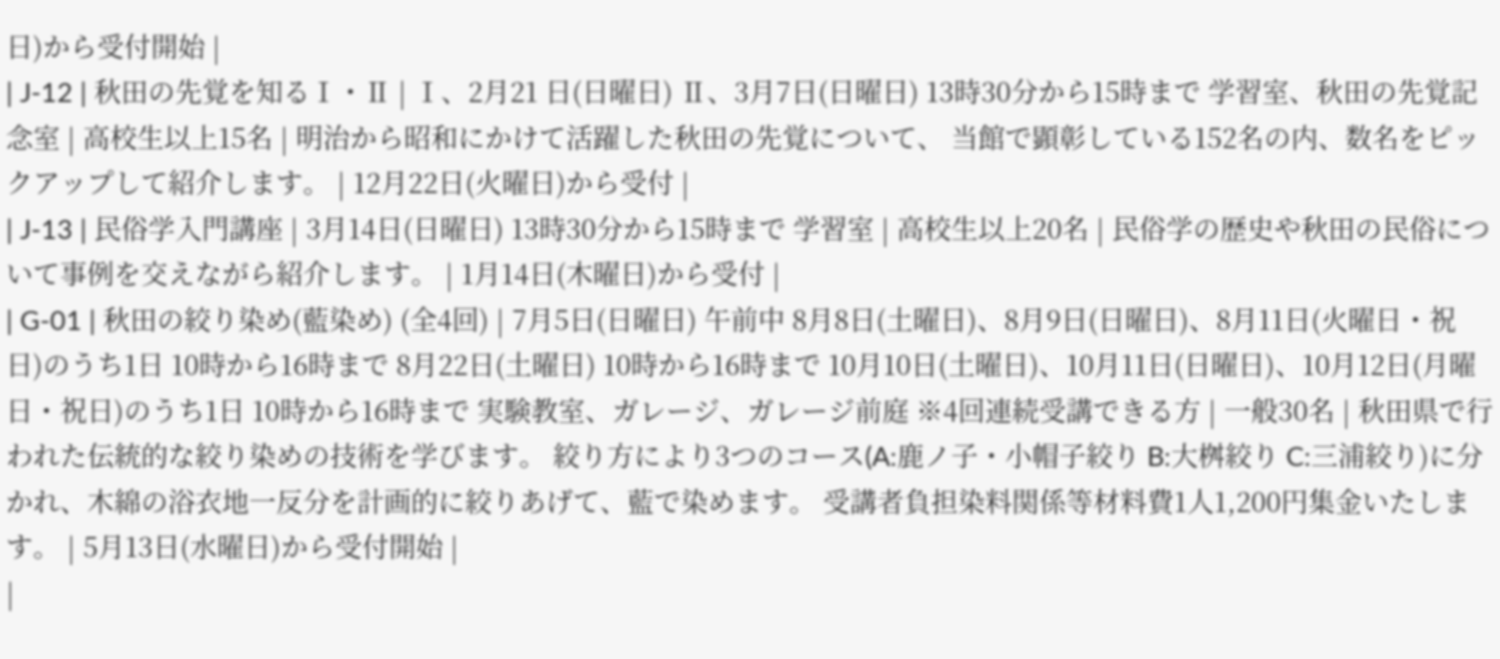日)から受付開始 |
| J-12 | 秋田の先覚を知るⅠ・Ⅱ | Ⅰ、2月21 日(日曜日) Ⅱ、3月7日(日曜日) 13時30分から15時まで 学習室、秋田の先覚記念室 | 高校生以上15名 | 明治から昭和にかけて活躍した秋田の先覚について、 当館で顕彰している152名の内、数名をピックアップして紹介します。 | 12月22日(火曜日)から受付 |
| J-13 | 民俗学入門講座 | 3月14日(日曜日) 13時30分から15時まで 学習室 | 高校生以上20名 | 民俗学の歴史や秋田の民俗について事例を交えながら紹介します。 | 1月14日(木曜日)から受付 |
| G-01 | 秋田の絞り染め(藍染め) (全4回) | 7月5日(日曜日) 午前中 8月8日(土曜日)、8月9日(日曜日)、8月11日(火曜日・祝日)のうち1日 10時から16時まで 8月22日(土曜日) 10時から16時まで 10月10日(土曜日)、10月11日(日曜日)、10月12日(月曜日・祝日)のうち1日 10時から16時まで 実験教室、ガレージ、ガレージ前庭 ※4回連続受講できる方 | 一般30名 | 秋田県で行われた伝統的な絞り染めの技術を学びます。 絞り方により3つのコース(A:鹿ノ子・小帽子絞り B:大桝絞り C:三浦絞り)に分かれ、木綿の浴衣地一反分を計画的に絞りあげて、藍で染めます。 受講者負担染料関係等材料費1人1,200円集金いたします。 | 5月13日(水曜日)から受付開始 |
|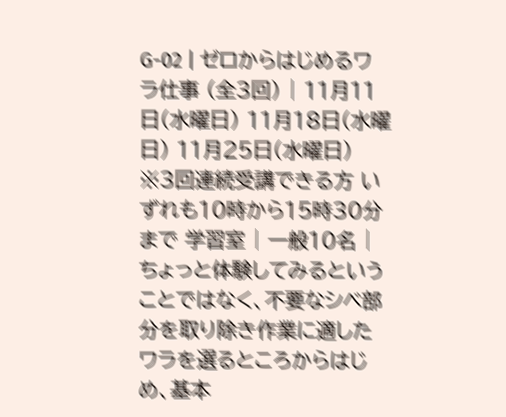G-02 | ゼロからはじめるワラ仕事 (全3回) | 11月11日(水曜日) 11月18日(水曜日) 11月25日(水曜日) ※3回連続受講できる方 いずれも10時から15時30分まで 学習室 | 一般10名 | ちょっと体験してみるということではなく、不要なシベ部分を取り除き作業に適したワラを選るところからはじめ、基本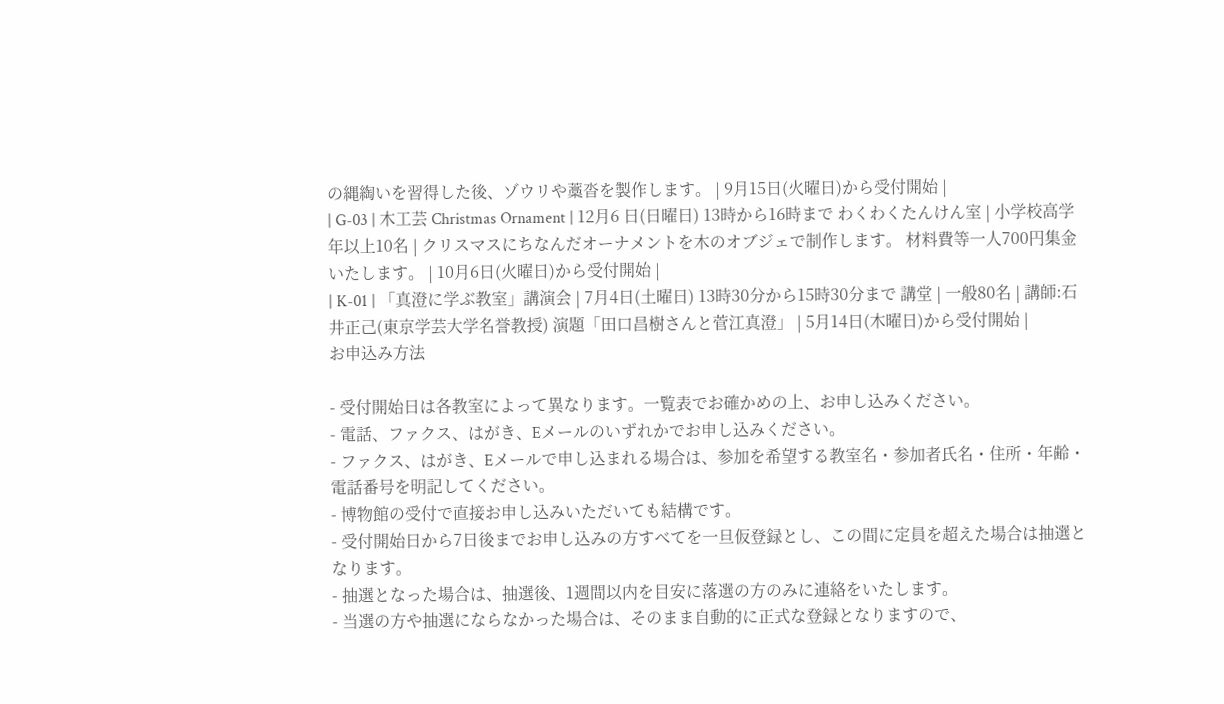の縄綯いを習得した後、ゾウリや藁沓を製作します。 | 9月15日(火曜日)から受付開始 |
| G-03 | 木工芸 Christmas Ornament | 12月6 日(日曜日) 13時から16時まで わくわくたんけん室 | 小学校高学年以上10名 | クリスマスにちなんだオーナメントを木のオブジェで制作します。 材料費等一人700円集金いたします。 | 10月6日(火曜日)から受付開始 |
| K-01 | 「真澄に学ぶ教室」講演会 | 7月4日(土曜日) 13時30分から15時30分まで 講堂 | 一般80名 | 講師:石井正己(東京学芸大学名誉教授) 演題「田口昌樹さんと菅江真澄」 | 5月14日(木曜日)から受付開始 |
お申込み方法

- 受付開始日は各教室によって異なります。一覧表でお確かめの上、お申し込みください。
- 電話、ファクス、はがき、Eメールのいずれかでお申し込みください。
- ファクス、はがき、Eメールで申し込まれる場合は、参加を希望する教室名・参加者氏名・住所・年齢・電話番号を明記してください。
- 博物館の受付で直接お申し込みいただいても結構です。
- 受付開始日から7日後までお申し込みの方すべてを一旦仮登録とし、この間に定員を超えた場合は抽選となります。
- 抽選となった場合は、抽選後、1週間以内を目安に落選の方のみに連絡をいたします。
- 当選の方や抽選にならなかった場合は、そのまま自動的に正式な登録となりますので、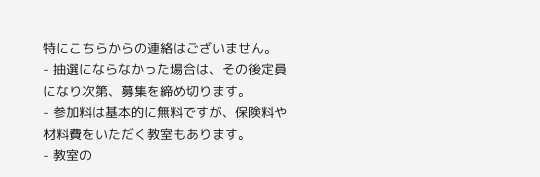特にこちらからの連絡はございません。
- 抽選にならなかった場合は、その後定員になり次第、募集を締め切ります。
- 参加料は基本的に無料ですが、保険料や材料費をいただく教室もあります。
- 教室の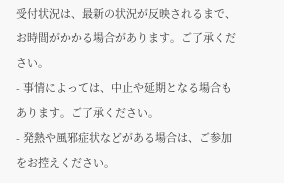受付状況は、最新の状況が反映されるまで、お時間がかかる場合があります。ご了承ください。
- 事情によっては、中止や延期となる場合もあります。ご了承ください。
- 発熱や風邪症状などがある場合は、ご参加をお控えください。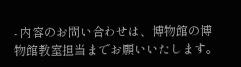- 内容のお問い合わせは、博物館の博物館教室担当までお願いいたします。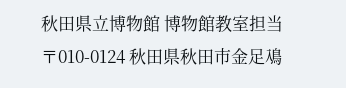秋田県立博物館 博物館教室担当
〒010-0124 秋田県秋田市金足鳰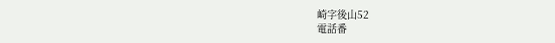崎字後山52
電話番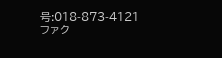号:018-873-4121
ファク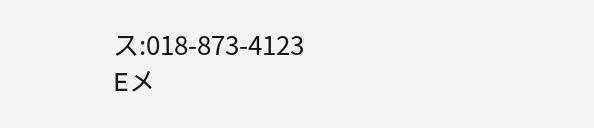ス:018-873-4123
Eメ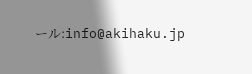ール:info@akihaku.jp